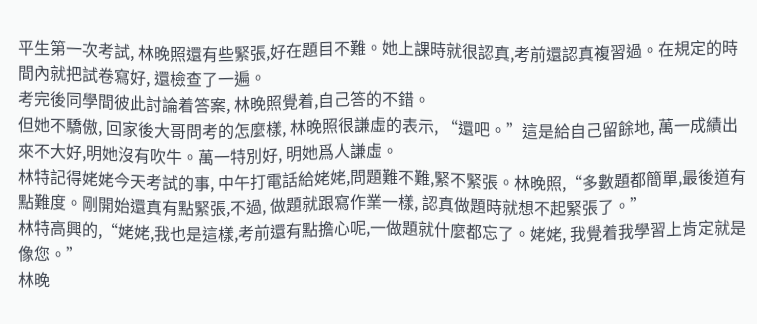平生第一次考試, 林晚照還有些緊張,好在題目不難。她上課時就很認真,考前還認真複習過。在規定的時間內就把試卷寫好, 還檢查了一遍。
考完後同學間彼此討論着答案, 林晚照覺着,自己答的不錯。
但她不驕傲, 回家後大哥問考的怎麼樣, 林晚照很謙虛的表示, “還吧。”這是給自己留餘地, 萬一成績出來不大好,明她沒有吹牛。萬一特別好, 明她爲人謙虛。
林特記得姥姥今天考試的事, 中午打電話給姥姥,問題難不難,緊不緊張。林晚照,“多數題都簡單,最後道有點難度。剛開始還真有點緊張,不過, 做題就跟寫作業一樣, 認真做題時就想不起緊張了。”
林特高興的,“姥姥,我也是這樣,考前還有點擔心呢,一做題就什麼都忘了。姥姥, 我覺着我學習上肯定就是像您。”
林晚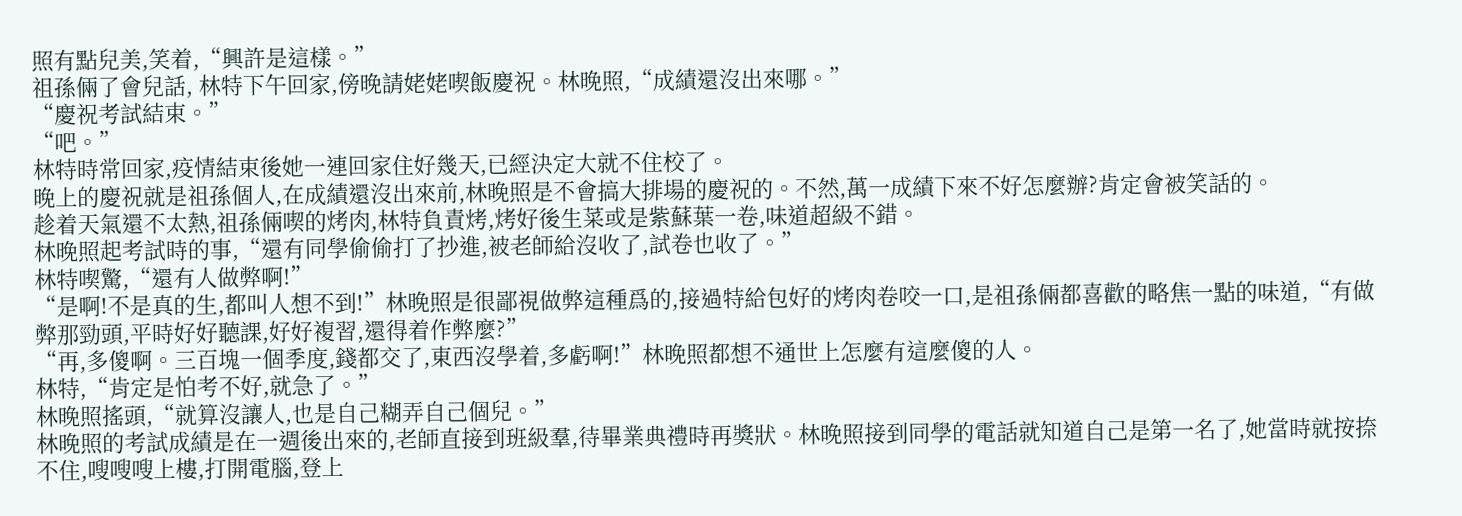照有點兒美,笑着,“興許是這樣。”
祖孫倆了會兒話, 林特下午回家,傍晚請姥姥喫飯慶祝。林晚照,“成績還沒出來哪。”
“慶祝考試結束。”
“吧。”
林特時常回家,疫情結束後她一連回家住好幾天,已經決定大就不住校了。
晚上的慶祝就是祖孫個人,在成績還沒出來前,林晚照是不會搞大排場的慶祝的。不然,萬一成績下來不好怎麼辦?肯定會被笑話的。
趁着天氣還不太熱,祖孫倆喫的烤肉,林特負責烤,烤好後生菜或是紫蘇葉一卷,味道超級不錯。
林晚照起考試時的事,“還有同學偷偷打了抄進,被老師給沒收了,試卷也收了。”
林特喫驚,“還有人做弊啊!”
“是啊!不是真的生,都叫人想不到!”林晚照是很鄙視做弊這種爲的,接過特給包好的烤肉卷咬一口,是祖孫倆都喜歡的略焦一點的味道,“有做弊那勁頭,平時好好聽課,好好複習,還得着作弊麼?”
“再,多傻啊。三百塊一個季度,錢都交了,東西沒學着,多虧啊!”林晚照都想不通世上怎麼有這麼傻的人。
林特,“肯定是怕考不好,就急了。”
林晚照搖頭,“就算沒讓人,也是自己糊弄自己個兒。”
林晚照的考試成績是在一週後出來的,老師直接到班級羣,待畢業典禮時再獎狀。林晚照接到同學的電話就知道自己是第一名了,她當時就按捺不住,嗖嗖嗖上樓,打開電腦,登上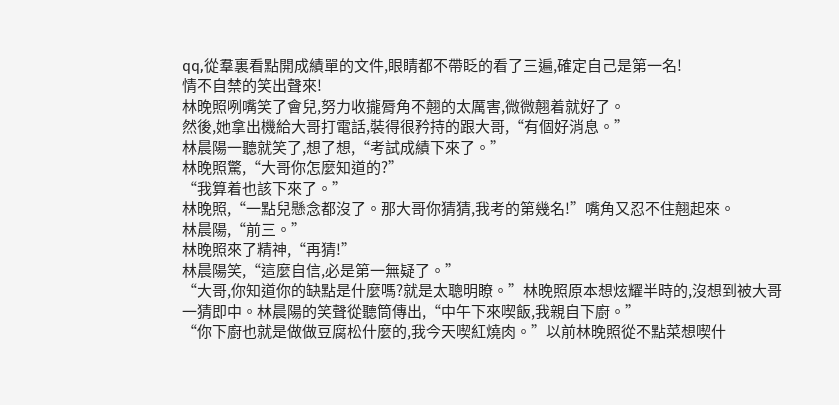qq,從羣裏看點開成績單的文件,眼睛都不帶眨的看了三遍,確定自己是第一名!
情不自禁的笑出聲來!
林晚照咧嘴笑了會兒,努力收攏脣角不翹的太厲害,微微翹着就好了。
然後,她拿出機給大哥打電話,裝得很矜持的跟大哥,“有個好消息。”
林晨陽一聽就笑了,想了想,“考試成績下來了。”
林晚照驚,“大哥你怎麼知道的?”
“我算着也該下來了。”
林晚照,“一點兒懸念都沒了。那大哥你猜猜,我考的第幾名!”嘴角又忍不住翹起來。
林晨陽,“前三。”
林晚照來了精神,“再猜!”
林晨陽笑,“這麼自信,必是第一無疑了。”
“大哥,你知道你的缺點是什麼嗎?就是太聰明瞭。”林晚照原本想炫耀半時的,沒想到被大哥一猜即中。林晨陽的笑聲從聽筒傳出,“中午下來喫飯,我親自下廚。”
“你下廚也就是做做豆腐松什麼的,我今天喫紅燒肉。”以前林晚照從不點菜想喫什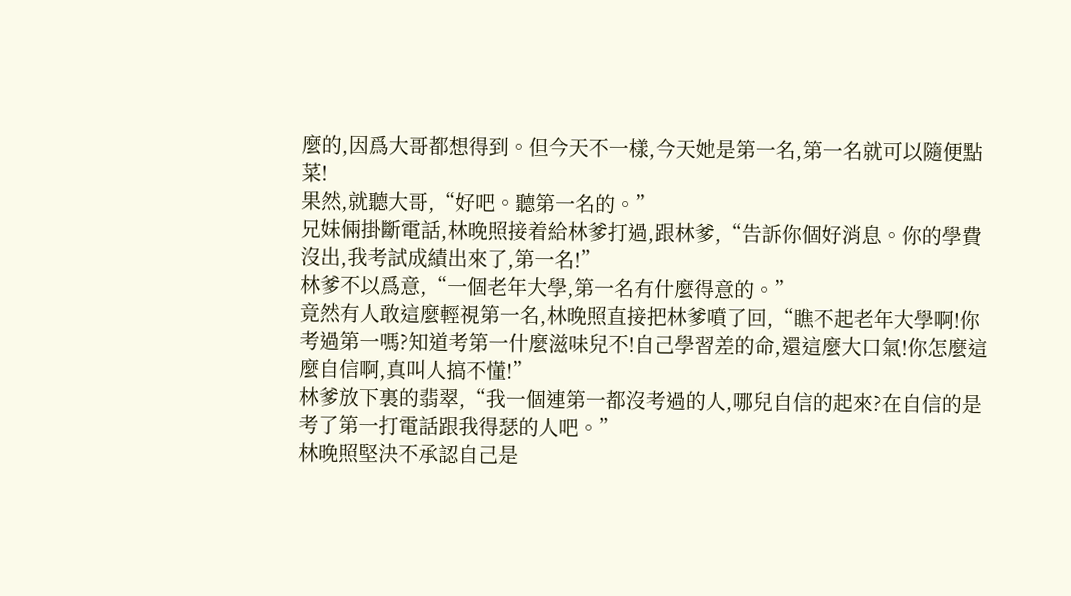麼的,因爲大哥都想得到。但今天不一樣,今天她是第一名,第一名就可以隨便點菜!
果然,就聽大哥,“好吧。聽第一名的。”
兄妹倆掛斷電話,林晚照接着給林爹打過,跟林爹,“告訴你個好消息。你的學費沒出,我考試成績出來了,第一名!”
林爹不以爲意,“一個老年大學,第一名有什麼得意的。”
竟然有人敢這麼輕視第一名,林晚照直接把林爹噴了回,“瞧不起老年大學啊!你考過第一嗎?知道考第一什麼滋味兒不!自己學習差的命,還這麼大口氣!你怎麼這麼自信啊,真叫人搞不懂!”
林爹放下裏的翡翠,“我一個連第一都沒考過的人,哪兒自信的起來?在自信的是考了第一打電話跟我得瑟的人吧。”
林晚照堅決不承認自己是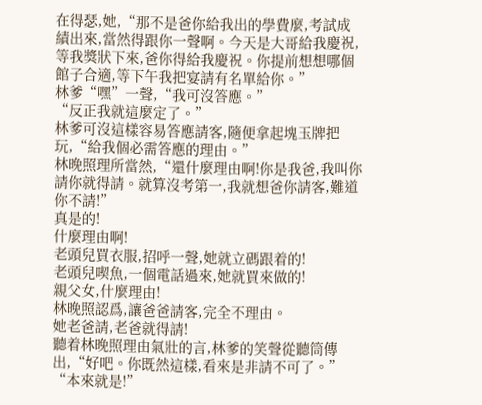在得瑟,她,“那不是爸你給我出的學費麼,考試成績出來,當然得跟你一聲啊。今天是大哥給我慶祝,等我獎狀下來,爸你得給我慶祝。你提前想想哪個館子合適,等下午我把宴請有名單給你。”
林爹“嘿”一聲,“我可沒答應。”
“反正我就這麼定了。”
林爹可沒這樣容易答應請客,隨便拿起塊玉牌把玩,“給我個必需答應的理由。”
林晚照理所當然,“還什麼理由啊!你是我爸,我叫你請你就得請。就算沒考第一,我就想爸你請客,難道你不請!”
真是的!
什麼理由啊!
老頭兒買衣服,招呼一聲,她就立碼跟着的!
老頭兒喫魚,一個電話過來,她就買來做的!
親父女,什麼理由!
林晚照認爲,讓爸爸請客,完全不理由。
她老爸請,老爸就得請!
聽着林晚照理由氣壯的言,林爹的笑聲從聽筒傳出,“好吧。你既然這樣,看來是非請不可了。”
“本來就是!”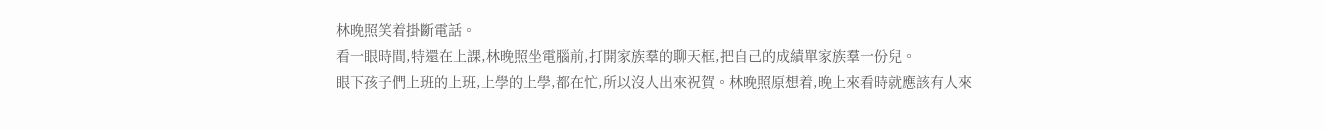林晚照笑着掛斷電話。
看一眼時間,特還在上課,林晚照坐電腦前,打開家族羣的聊天框,把自己的成績單家族羣一份兒。
眼下孩子們上班的上班,上學的上學,都在忙,所以沒人出來祝賀。林晚照原想着,晚上來看時就應該有人來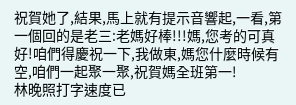祝賀她了,結果,馬上就有提示音響起,一看,第一個回的是老三:老媽好棒!!!媽,您考的可真好!咱們得慶祝一下,我做東,媽您什麼時候有空,咱們一起聚一聚,祝賀媽全班第一!
林晚照打字速度已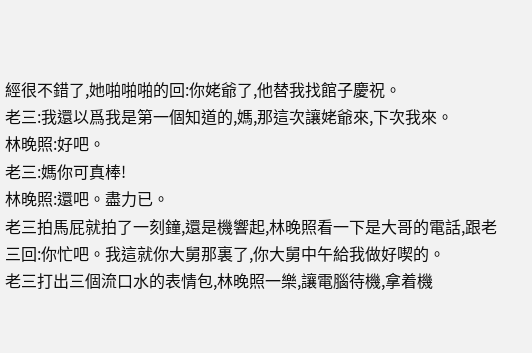經很不錯了,她啪啪啪的回:你姥爺了,他替我找館子慶祝。
老三:我還以爲我是第一個知道的,媽,那這次讓姥爺來,下次我來。
林晚照:好吧。
老三:媽你可真棒!
林晚照:還吧。盡力已。
老三拍馬屁就拍了一刻鐘,還是機響起,林晚照看一下是大哥的電話,跟老三回:你忙吧。我這就你大舅那裏了,你大舅中午給我做好喫的。
老三打出三個流口水的表情包,林晚照一樂,讓電腦待機,拿着機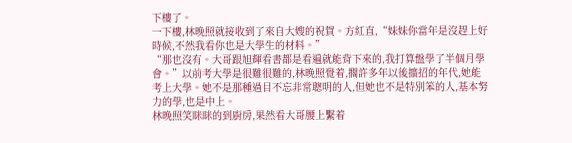下樓了。
一下樓,林晚照就接收到了來自大嫂的祝賀。方紅直,“妹妹你當年是沒趕上好時候,不然我看你也是大學生的材料。”
“那也沒有。大哥跟旭輝看書都是看遍就能背下來的,我打算盤學了半個月學會。”以前考大學是很難很難的,林晚照覺着,擱許多年以後擴招的年代,她能考上大學。她不是那種過目不忘非常聰明的人,但她也不是特別笨的人,基本努力的學,也是中上。
林晚照笑眯眯的到廚房,果然看大哥腰上繫着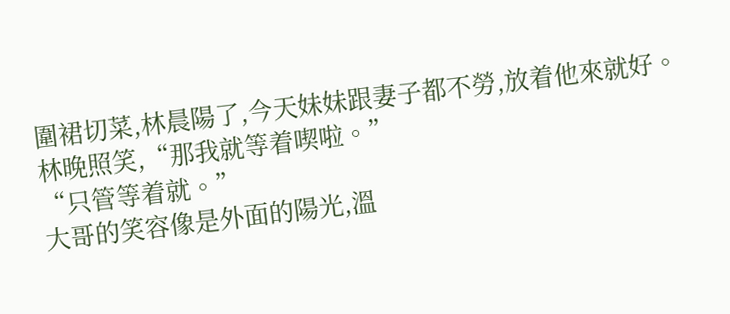圍裙切菜,林晨陽了,今天妹妹跟妻子都不勞,放着他來就好。
林晚照笑,“那我就等着喫啦。”
“只管等着就。”
大哥的笑容像是外面的陽光,溫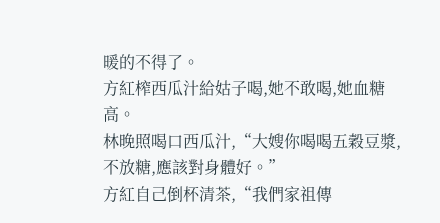暖的不得了。
方紅榨西瓜汁給姑子喝,她不敢喝,她血糖高。
林晚照喝口西瓜汁,“大嫂你喝喝五穀豆漿,不放糖,應該對身體好。”
方紅自己倒杯清茶,“我們家祖傳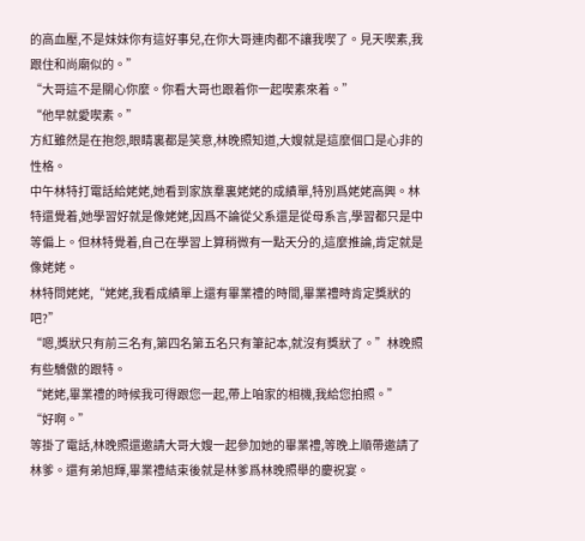的高血壓,不是妹妹你有這好事兒,在你大哥連肉都不讓我喫了。見天喫素,我跟住和尚廟似的。”
“大哥這不是關心你麼。你看大哥也跟着你一起喫素來着。”
“他早就愛喫素。”
方紅雖然是在抱怨,眼睛裏都是笑意,林晚照知道,大嫂就是這麼個口是心非的性格。
中午林特打電話給姥姥,她看到家族羣裏姥姥的成績單,特別爲姥姥高興。林特還覺着,她學習好就是像姥姥,因爲不論從父系還是從母系言,學習都只是中等偏上。但林特覺着,自己在學習上算稍微有一點天分的,這麼推論,肯定就是像姥姥。
林特問姥姥,“姥姥,我看成績單上還有畢業禮的時間,畢業禮時肯定獎狀的吧?”
“嗯,獎狀只有前三名有,第四名第五名只有筆記本,就沒有獎狀了。”林晚照有些驕傲的跟特。
“姥姥,畢業禮的時候我可得跟您一起,帶上咱家的相機,我給您拍照。”
“好啊。”
等掛了電話,林晚照還邀請大哥大嫂一起參加她的畢業禮,等晚上順帶邀請了林爹。還有弟旭輝,畢業禮結束後就是林爹爲林晚照舉的慶祝宴。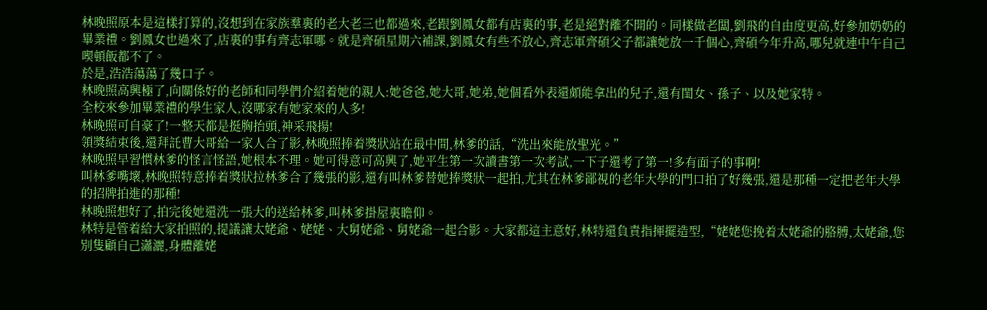林晚照原本是這樣打算的,沒想到在家族羣裏的老大老三也都過來,老跟劉鳳女都有店裏的事,老是絕對離不開的。同樣做老闆,劉飛的自由度更高,好參加奶奶的畢業禮。劉鳳女也過來了,店裏的事有齊志軍哪。就是齊碩星期六補課,劉鳳女有些不放心,齊志軍齊碩父子都讓她放一千個心,齊碩今年升高,哪兒就連中午自己喫頓飯都不了。
於是,浩浩蕩蕩了幾口子。
林晚照高興極了,向關係好的老師和同學們介紹着她的親人:她爸爸,她大哥,她弟,她個看外表還頗能拿出的兒子,還有閨女、孫子、以及她家特。
全校來參加畢業禮的學生家人,沒哪家有她家來的人多!
林晚照可自豪了!一整天都是挺胸抬頭,神采飛揚!
領獎結束後,還拜託曹大哥給一家人合了影,林晚照捧着獎狀站在最中間,林爹的話,“洗出來能放聖光。”
林晚照早習慣林爹的怪言怪語,她根本不理。她可得意可高興了,她平生第一次讀書第一次考試,一下子還考了第一!多有面子的事啊!
叫林爹嘴壞,林晚照特意捧着獎狀拉林爹合了幾張的影,還有叫林爹替她捧獎狀一起拍,尤其在林爹鄙視的老年大學的門口拍了好幾張,還是那種一定把老年大學的招牌拍進的那種!
林晚照想好了,拍完後她還洗一張大的送給林爹,叫林爹掛屋裏瞻仰。
林特是管着給大家拍照的,提議讓太姥爺、姥姥、大舅姥爺、舅姥爺一起合影。大家都這主意好,林特還負責指揮擺造型,“姥姥您挽着太姥爺的胳膊,太姥爺,您別隻顧自己瀟灑,身體離姥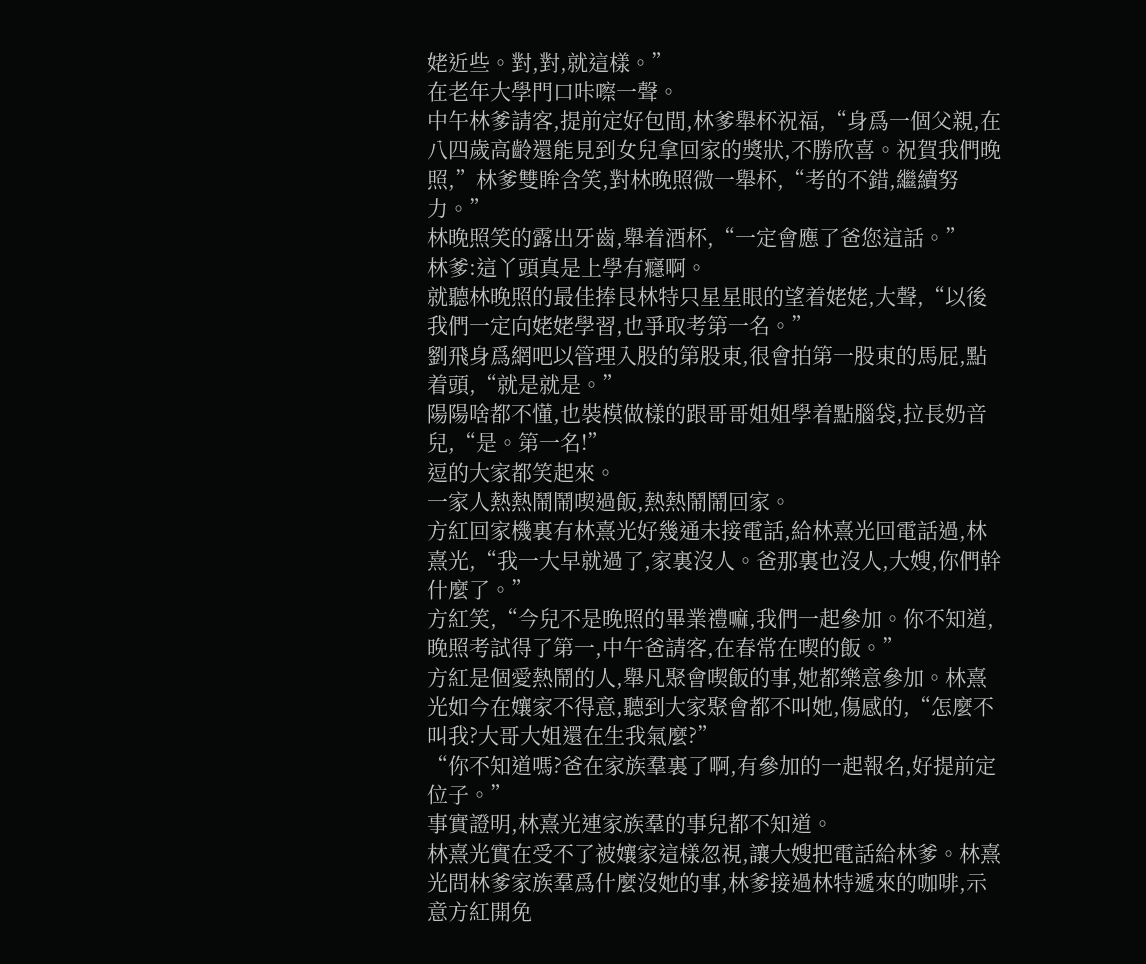姥近些。對,對,就這樣。”
在老年大學門口咔嚓一聲。
中午林爹請客,提前定好包間,林爹舉杯祝福,“身爲一個父親,在八四歲高齡還能見到女兒拿回家的獎狀,不勝欣喜。祝賀我們晚照,”林爹雙眸含笑,對林晚照微一舉杯,“考的不錯,繼續努力。”
林晚照笑的露出牙齒,舉着酒杯,“一定會應了爸您這話。”
林爹:這丫頭真是上學有癮啊。
就聽林晚照的最佳捧艮林特只星星眼的望着姥姥,大聲,“以後我們一定向姥姥學習,也爭取考第一名。”
劉飛身爲網吧以管理入股的第股東,很會拍第一股東的馬屁,點着頭,“就是就是。”
陽陽啥都不懂,也裝模做樣的跟哥哥姐姐學着點腦袋,拉長奶音兒,“是。第一名!”
逗的大家都笑起來。
一家人熱熱鬧鬧喫過飯,熱熱鬧鬧回家。
方紅回家機裏有林熹光好幾通未接電話,給林熹光回電話過,林熹光,“我一大早就過了,家裏沒人。爸那裏也沒人,大嫂,你們幹什麼了。”
方紅笑,“今兒不是晚照的畢業禮嘛,我們一起參加。你不知道,晚照考試得了第一,中午爸請客,在春常在喫的飯。”
方紅是個愛熱鬧的人,舉凡聚會喫飯的事,她都樂意參加。林熹光如今在孃家不得意,聽到大家聚會都不叫她,傷感的,“怎麼不叫我?大哥大姐還在生我氣麼?”
“你不知道嗎?爸在家族羣裏了啊,有參加的一起報名,好提前定位子。”
事實證明,林熹光連家族羣的事兒都不知道。
林熹光實在受不了被孃家這樣忽視,讓大嫂把電話給林爹。林熹光問林爹家族羣爲什麼沒她的事,林爹接過林特遞來的咖啡,示意方紅開免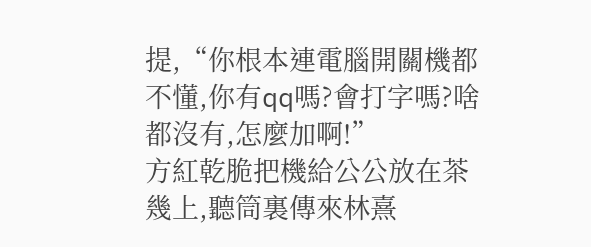提,“你根本連電腦開關機都不懂,你有qq嗎?會打字嗎?啥都沒有,怎麼加啊!”
方紅乾脆把機給公公放在茶幾上,聽筒裏傳來林熹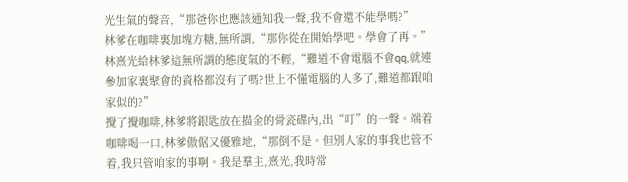光生氣的聲音,“那爸你也應該通知我一聲,我不會還不能學嗎?”
林爹在咖啡裏加塊方糖,無所謂,“那你從在開始學吧。學會了再。”
林熹光給林爹這無所謂的態度氣的不輕,“難道不會電腦不會qq,就連參加家裏聚會的資格都沒有了嗎?世上不懂電腦的人多了,難道都跟咱家似的?”
攪了攪咖啡,林爹將銀匙放在描金的骨瓷碟內,出“叮”的一聲。端着咖啡喝一口,林爹傲倨又優雅地,“那倒不是。但別人家的事我也管不着,我只管咱家的事啊。我是羣主,熹光,我時常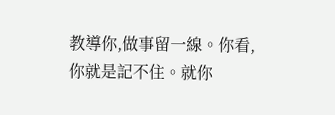教導你,做事留一線。你看,你就是記不住。就你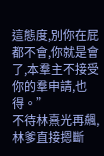這態度,別你在屁都不會,你就是會了,本羣主不接受你的羣申請,也得。”
不待林熹光再飆,林爹直接摁斷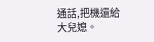通話,把機還給大兒媳。